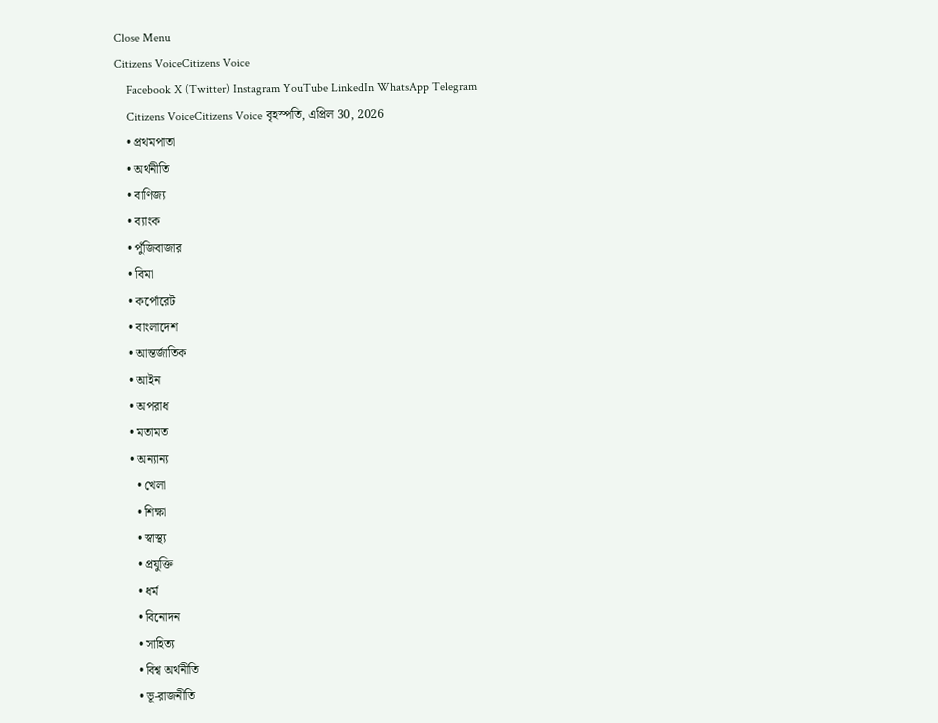Close Menu
Citizens VoiceCitizens Voice
    Facebook X (Twitter) Instagram YouTube LinkedIn WhatsApp Telegram
    Citizens VoiceCitizens Voice বৃহস্পতি, এপ্রিল 30, 2026
    • প্রথমপাতা
    • অর্থনীতি
    • বাণিজ্য
    • ব্যাংক
    • পুঁজিবাজার
    • বিমা
    • কর্পোরেট
    • বাংলাদেশ
    • আন্তর্জাতিক
    • আইন
    • অপরাধ
    • মতামত
    • অন্যান্য
      • খেলা
      • শিক্ষা
      • স্বাস্থ্য
      • প্রযুক্তি
      • ধর্ম
      • বিনোদন
      • সাহিত্য
      • বিশ্ব অর্থনীতি
      • ভূ-রাজনীতি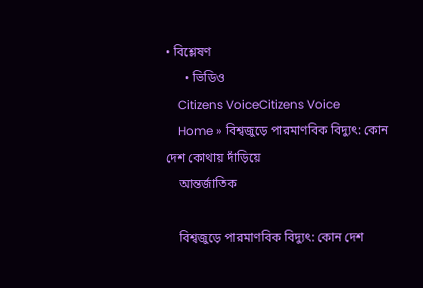• বিশ্লেষণ
      • ভিডিও
    Citizens VoiceCitizens Voice
    Home » বিশ্বজুড়ে পারমাণবিক বিদ্যুৎ: কোন দেশ কোথায় দাঁড়িয়ে
    আন্তর্জাতিক

    বিশ্বজুড়ে পারমাণবিক বিদ্যুৎ: কোন দেশ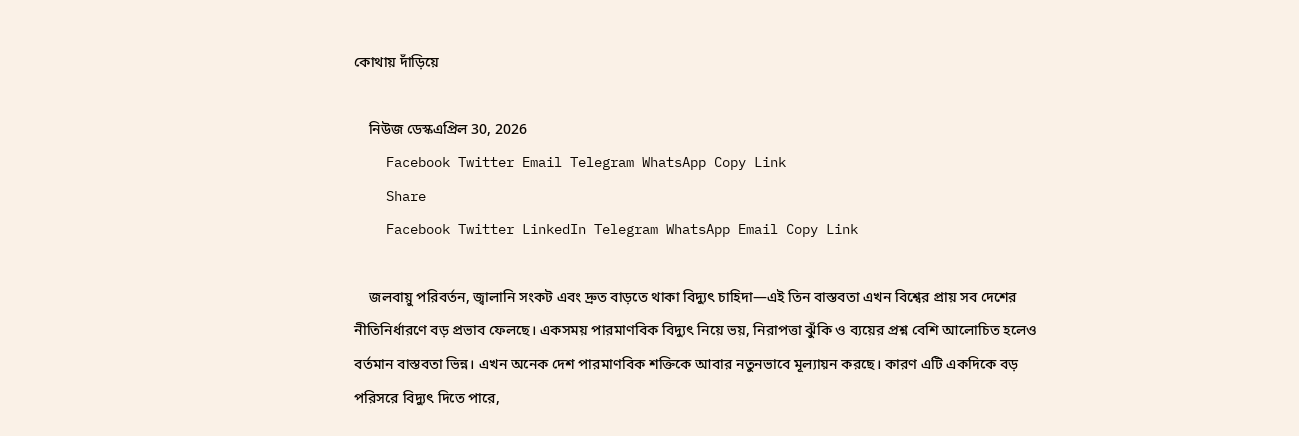কোথায় দাঁড়িয়ে

    নিউজ ডেস্কএপ্রিল 30, 2026
    Facebook Twitter Email Telegram WhatsApp Copy Link
    Share
    Facebook Twitter LinkedIn Telegram WhatsApp Email Copy Link

    জলবায়ু পরিবর্তন, জ্বালানি সংকট এবং দ্রুত বাড়তে থাকা বিদ্যুৎ চাহিদা—এই তিন বাস্তবতা এখন বিশ্বের প্রায় সব দেশের নীতিনির্ধারণে বড় প্রভাব ফেলছে। একসময় পারমাণবিক বিদ্যুৎ নিয়ে ভয়, নিরাপত্তা ঝুঁকি ও ব্যয়ের প্রশ্ন বেশি আলোচিত হলেও বর্তমান বাস্তবতা ভিন্ন। এখন অনেক দেশ পারমাণবিক শক্তিকে আবার নতুনভাবে মূল্যায়ন করছে। কারণ এটি একদিকে বড় পরিসরে বিদ্যুৎ দিতে পারে,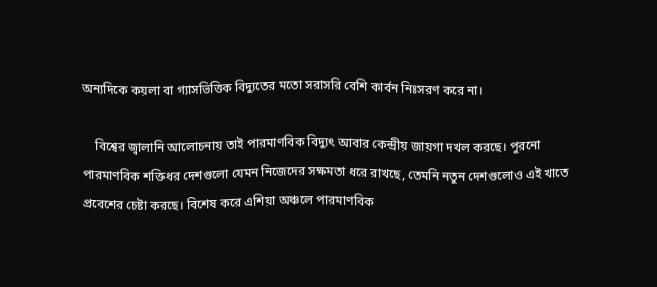অন্যদিকে কয়লা বা গ্যাসভিত্তিক বিদ্যুতের মতো সরাসরি বেশি কার্বন নিঃসরণ করে না।

    বিশ্বের জ্বালানি আলোচনায় তাই পারমাণবিক বিদ্যুৎ আবার কেন্দ্রীয় জায়গা দখল করছে। পুরনো পারমাণবিক শক্তিধর দেশগুলো যেমন নিজেদের সক্ষমতা ধরে রাখছে, তেমনি নতুন দেশগুলোও এই খাতে প্রবেশের চেষ্টা করছে। বিশেষ করে এশিয়া অঞ্চলে পারমাণবিক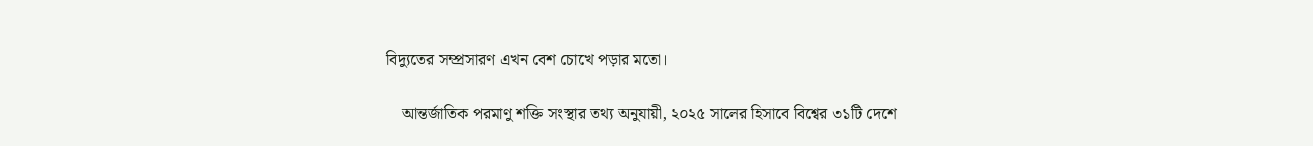বিদ্যুতের সম্প্রসারণ এখন বেশ চোখে পড়ার মতো।

    আন্তর্জাতিক পরমাণু শক্তি সংস্থার তথ্য অনুযায়ী, ২০২৫ সালের হিসাবে বিশ্বের ৩১টি দেশে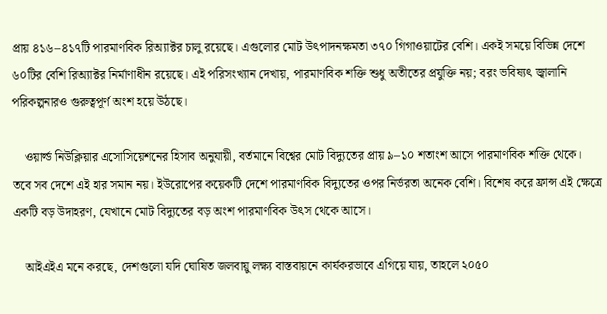প্রায় ৪১৬–৪১৭টি পারমাণবিক রিঅ্যাক্টর চালু রয়েছে। এগুলোর মোট উৎপাদনক্ষমতা ৩৭০ গিগাওয়াটের বেশি। একই সময়ে বিভিন্ন দেশে ৬০টির বেশি রিঅ্যাক্টর নির্মাণাধীন রয়েছে। এই পরিসংখ্যান দেখায়, পারমাণবিক শক্তি শুধু অতীতের প্রযুক্তি নয়; বরং ভবিষ্যৎ জ্বালানি পরিকল্পনারও গুরুত্বপূর্ণ অংশ হয়ে উঠছে।

    ওয়ার্ল্ড নিউক্লিয়ার এসোসিয়েশনের হিসাব অনুযায়ী, বর্তমানে বিশ্বের মোট বিদ্যুতের প্রায় ৯–১০ শতাংশ আসে পারমাণবিক শক্তি থেকে। তবে সব দেশে এই হার সমান নয়। ইউরোপের কয়েকটি দেশে পারমাণবিক বিদ্যুতের ওপর নির্ভরতা অনেক বেশি। বিশেষ করে ফ্রান্স এই ক্ষেত্রে একটি বড় উদাহরণ, যেখানে মোট বিদ্যুতের বড় অংশ পারমাণবিক উৎস থেকে আসে।

    আইএইএ মনে করছে, দেশগুলো যদি ঘোষিত জলবায়ু লক্ষ্য বাস্তবায়নে কার্যকরভাবে এগিয়ে যায়, তাহলে ২০৫০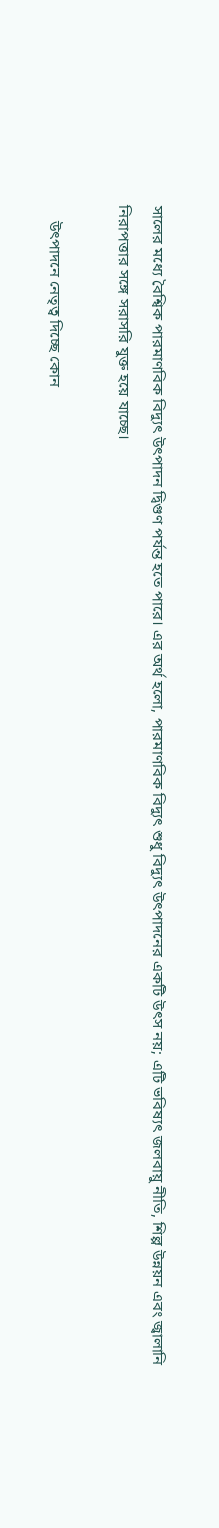সালের মধ্যে বৈশ্বিক পারমাণবিক বিদ্যুৎ উৎপাদন দ্বিগুণ পর্যন্ত হতে পারে। এর অর্থ হলো, পারমাণবিক বিদ্যুৎ শুধু বিদ্যুৎ উৎপাদনের একটি উৎস নয়; এটি ভবিষ্যৎ জলবায়ু নীতি, শিল্প উন্নয়ন এবং জ্বালানি নিরাপত্তার সঙ্গে সরাসরি যুক্ত হয়ে যাচ্ছে।

    উৎপাদনে নেতৃত্ব দিচ্ছে কোন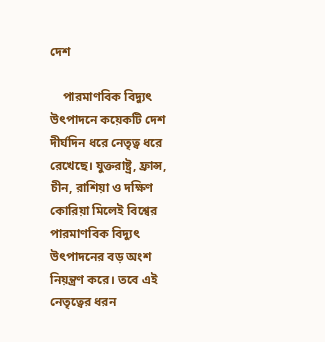দেশ

    পারমাণবিক বিদ্যুৎ উৎপাদনে কয়েকটি দেশ দীর্ঘদিন ধরে নেতৃত্ব ধরে রেখেছে। যুক্তরাষ্ট্র, ফ্রান্স, চীন, রাশিয়া ও দক্ষিণ কোরিয়া মিলেই বিশ্বের পারমাণবিক বিদ্যুৎ উৎপাদনের বড় অংশ নিয়ন্ত্রণ করে। তবে এই নেতৃত্বের ধরন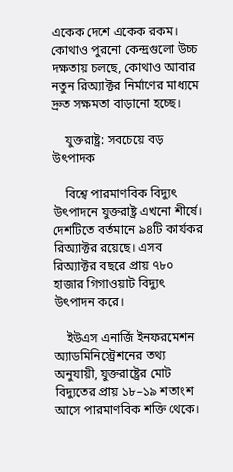একেক দেশে একেক রকম। কোথাও পুরনো কেন্দ্রগুলো উচ্চ দক্ষতায় চলছে, কোথাও আবার নতুন রিঅ্যাক্টর নির্মাণের মাধ্যমে দ্রুত সক্ষমতা বাড়ানো হচ্ছে।

    যুক্তরাষ্ট্র: সবচেয়ে বড় উৎপাদক

    বিশ্বে পারমাণবিক বিদ্যুৎ উৎপাদনে যুক্তরাষ্ট্র এখনো শীর্ষে। দেশটিতে বর্তমানে ৯৪টি কার্যকর রিঅ্যাক্টর রয়েছে। এসব রিঅ্যাক্টর বছরে প্রায় ৭৮০ হাজার গিগাওয়াট বিদ্যুৎ উৎপাদন করে।

    ইউএস এনার্জি ইনফরমেশন অ্যাডমিনিস্ট্রেশনের তথ্য অনুযায়ী, যুক্তরাষ্ট্রের মোট বিদ্যুতের প্রায় ১৮–১৯ শতাংশ আসে পারমাণবিক শক্তি থেকে।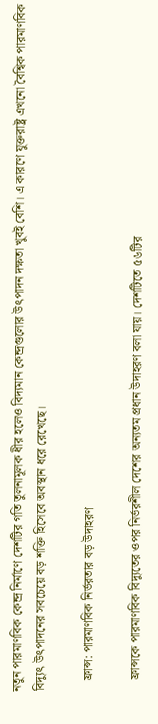নতুন পারমাণবিক কেন্দ্র নির্মাণে দেশটির গতি তুলনামূলক ধীর হলেও বিদ্যমান কেন্দ্রগুলোর উৎপাদন দক্ষতা খুবই বেশি। এ কারণে যুক্তরাষ্ট্র এখনো বৈশ্বিক পারমাণবিক বিদ্যুৎ উৎপাদনের সবচেয়ে বড় শক্তি হিসেবে অবস্থান ধরে রেখেছে।

    ফ্রান্স: পারমাণবিক নির্ভরতার বড় উদাহরণ

    ফ্রান্সকে পারমাণবিক বিদ্যুতের ওপর নির্ভরশীল দেশের অন্যতম প্রধান উদাহরণ বলা যায়। দেশটিতে ৫৬টির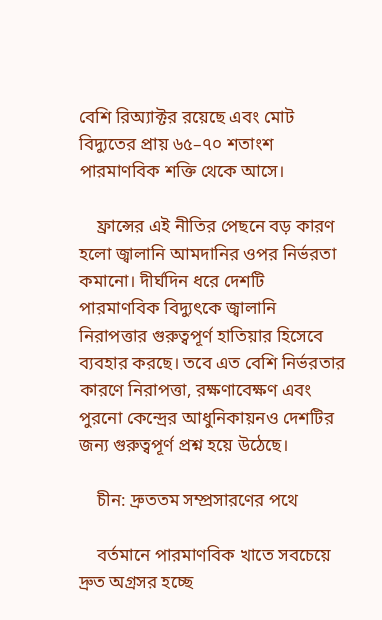বেশি রিঅ্যাক্টর রয়েছে এবং মোট বিদ্যুতের প্রায় ৬৫–৭০ শতাংশ পারমাণবিক শক্তি থেকে আসে।

    ফ্রান্সের এই নীতির পেছনে বড় কারণ হলো জ্বালানি আমদানির ওপর নির্ভরতা কমানো। দীর্ঘদিন ধরে দেশটি পারমাণবিক বিদ্যুৎকে জ্বালানি নিরাপত্তার গুরুত্বপূর্ণ হাতিয়ার হিসেবে ব্যবহার করছে। তবে এত বেশি নির্ভরতার কারণে নিরাপত্তা, রক্ষণাবেক্ষণ এবং পুরনো কেন্দ্রের আধুনিকায়নও দেশটির জন্য গুরুত্বপূর্ণ প্রশ্ন হয়ে উঠেছে।

    চীন: দ্রুততম সম্প্রসারণের পথে

    বর্তমানে পারমাণবিক খাতে সবচেয়ে দ্রুত অগ্রসর হচ্ছে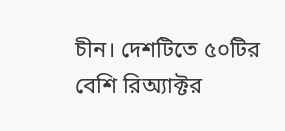চীন। দেশটিতে ৫০টির বেশি রিঅ্যাক্টর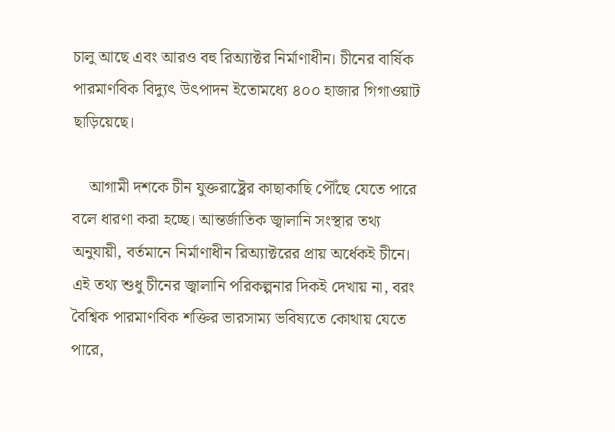চালু আছে এবং আরও বহু রিঅ্যাক্টর নির্মাণাধীন। চীনের বার্ষিক পারমাণবিক বিদ্যুৎ উৎপাদন ইতোমধ্যে ৪০০ হাজার গিগাওয়াট ছাড়িয়েছে।

    আগামী দশকে চীন যুক্তরাষ্ট্রের কাছাকাছি পৌঁছে যেতে পারে বলে ধারণা করা হচ্ছে। আন্তর্জাতিক জ্বালানি সংস্থার তথ্য অনুযায়ী, বর্তমানে নির্মাণাধীন রিঅ্যাক্টরের প্রায় অর্ধেকই চীনে। এই তথ্য শুধু চীনের জ্বালানি পরিকল্পনার দিকই দেখায় না, বরং বৈশ্বিক পারমাণবিক শক্তির ভারসাম্য ভবিষ্যতে কোথায় যেতে পারে,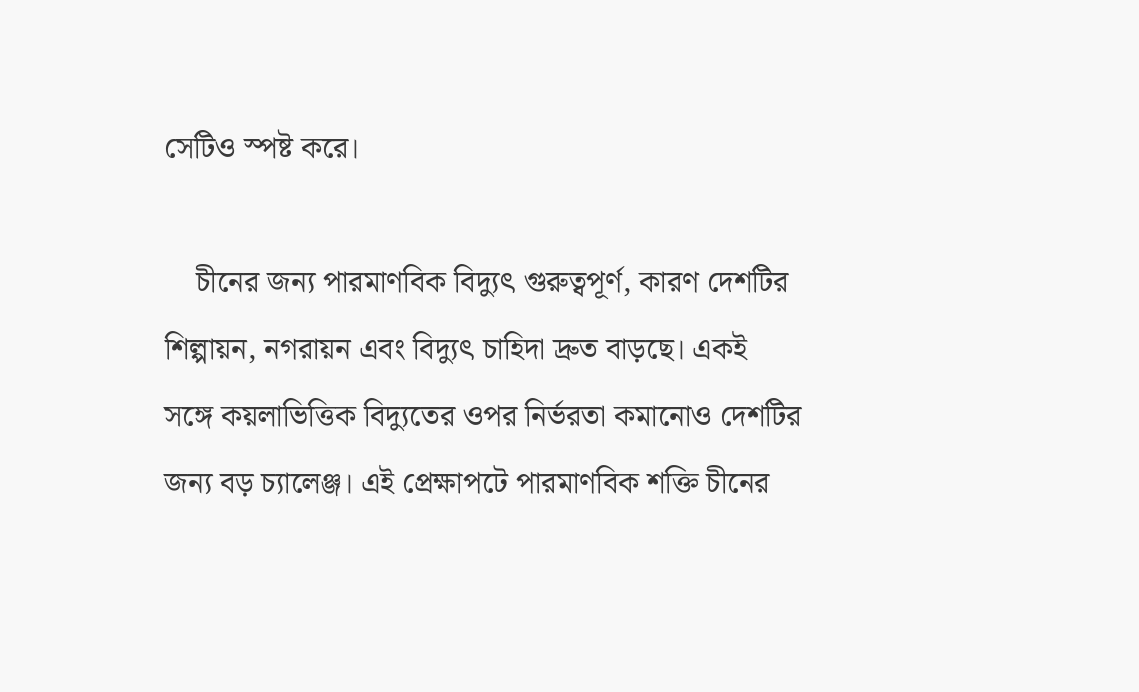সেটিও স্পষ্ট করে।

    চীনের জন্য পারমাণবিক বিদ্যুৎ গুরুত্বপূর্ণ, কারণ দেশটির শিল্পায়ন, নগরায়ন এবং বিদ্যুৎ চাহিদা দ্রুত বাড়ছে। একই সঙ্গে কয়লাভিত্তিক বিদ্যুতের ওপর নির্ভরতা কমানোও দেশটির জন্য বড় চ্যালেঞ্জ। এই প্রেক্ষাপটে পারমাণবিক শক্তি চীনের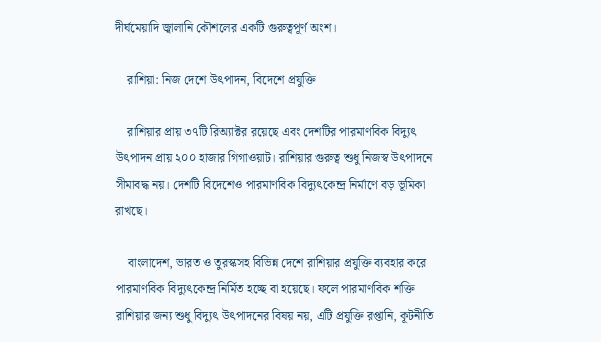দীর্ঘমেয়াদি জ্বালানি কৌশলের একটি গুরুত্বপূর্ণ অংশ।

    রাশিয়া: নিজ দেশে উৎপাদন, বিদেশে প্রযুক্তি

    রাশিয়ার প্রায় ৩৭টি রিঅ্যাক্টর রয়েছে এবং দেশটির পারমাণবিক বিদ্যুৎ উৎপাদন প্রায় ২০০ হাজার গিগাওয়াট। রাশিয়ার গুরুত্ব শুধু নিজস্ব উৎপাদনে সীমাবদ্ধ নয়। দেশটি বিদেশেও পারমাণবিক বিদ্যুৎকেন্দ্র নির্মাণে বড় ভূমিকা রাখছে।

    বাংলাদেশ, ভারত ও তুরস্কসহ বিভিন্ন দেশে রাশিয়ার প্রযুক্তি ব্যবহার করে পারমাণবিক বিদ্যুৎকেন্দ্র নির্মিত হচ্ছে বা হয়েছে। ফলে পারমাণবিক শক্তি রাশিয়ার জন্য শুধু বিদ্যুৎ উৎপাদনের বিষয় নয়, এটি প্রযুক্তি রপ্তানি, কূটনীতি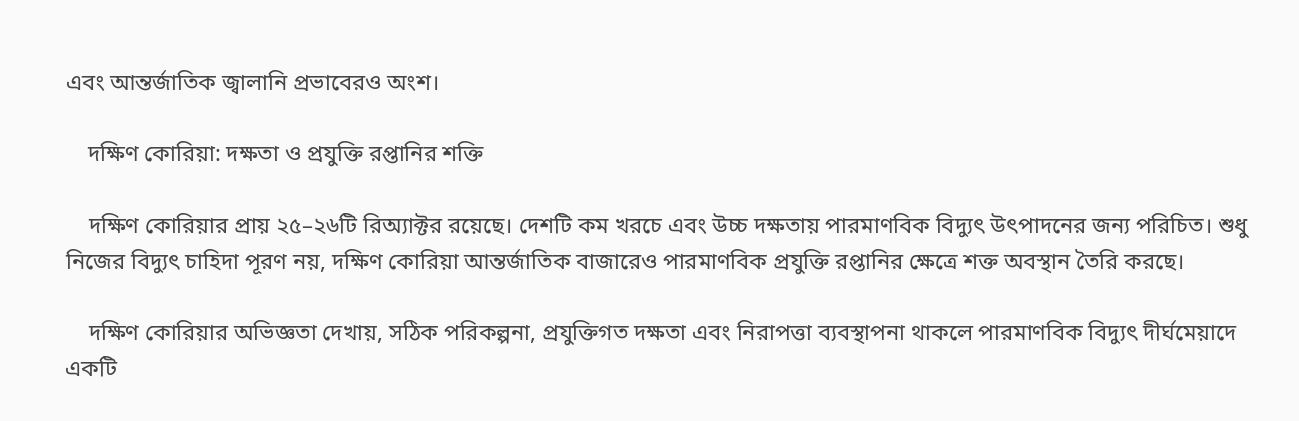এবং আন্তর্জাতিক জ্বালানি প্রভাবেরও অংশ।

    দক্ষিণ কোরিয়া: দক্ষতা ও প্রযুক্তি রপ্তানির শক্তি

    দক্ষিণ কোরিয়ার প্রায় ২৫–২৬টি রিঅ্যাক্টর রয়েছে। দেশটি কম খরচে এবং উচ্চ দক্ষতায় পারমাণবিক বিদ্যুৎ উৎপাদনের জন্য পরিচিত। শুধু নিজের বিদ্যুৎ চাহিদা পূরণ নয়, দক্ষিণ কোরিয়া আন্তর্জাতিক বাজারেও পারমাণবিক প্রযুক্তি রপ্তানির ক্ষেত্রে শক্ত অবস্থান তৈরি করছে।

    দক্ষিণ কোরিয়ার অভিজ্ঞতা দেখায়, সঠিক পরিকল্পনা, প্রযুক্তিগত দক্ষতা এবং নিরাপত্তা ব্যবস্থাপনা থাকলে পারমাণবিক বিদ্যুৎ দীর্ঘমেয়াদে একটি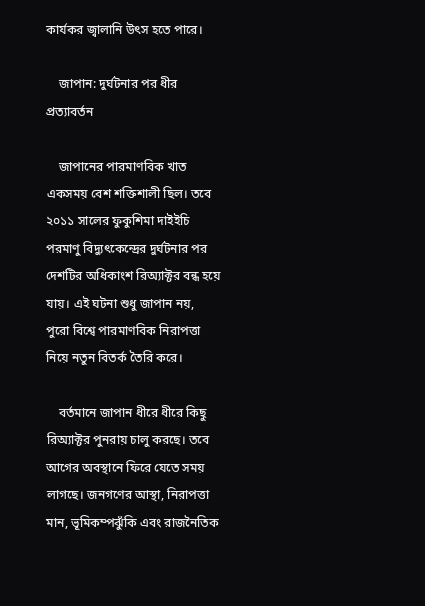কার্যকর জ্বালানি উৎস হতে পারে।

    জাপান: দুর্ঘটনার পর ধীর প্রত্যাবর্তন

    জাপানের পারমাণবিক খাত একসময় বেশ শক্তিশালী ছিল। তবে ২০১১ সালের ফুকুশিমা দাইইচি পরমাণু বিদ্যুৎকেন্দ্রের দুর্ঘটনার পর দেশটির অধিকাংশ রিঅ্যাক্টর বন্ধ হয়ে যায়। এই ঘটনা শুধু জাপান নয়, পুরো বিশ্বে পারমাণবিক নিরাপত্তা নিয়ে নতুন বিতর্ক তৈরি করে।

    বর্তমানে জাপান ধীরে ধীরে কিছু রিঅ্যাক্টর পুনরায় চালু করছে। তবে আগের অবস্থানে ফিরে যেতে সময় লাগছে। জনগণের আস্থা, নিরাপত্তা মান, ভূমিকম্পঝুঁকি এবং রাজনৈতিক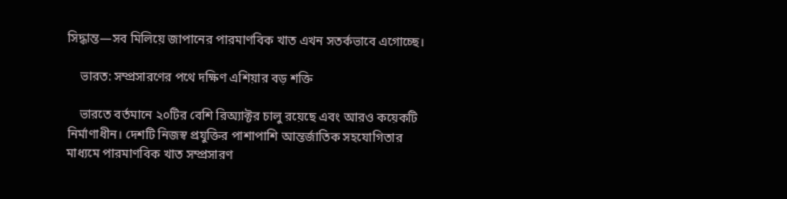সিদ্ধান্ত—সব মিলিয়ে জাপানের পারমাণবিক খাত এখন সতর্কভাবে এগোচ্ছে।

    ভারত: সম্প্রসারণের পথে দক্ষিণ এশিয়ার বড় শক্তি

    ভারতে বর্তমানে ২০টির বেশি রিঅ্যাক্টর চালু রয়েছে এবং আরও কয়েকটি নির্মাণাধীন। দেশটি নিজস্ব প্রযুক্তির পাশাপাশি আন্তর্জাতিক সহযোগিতার মাধ্যমে পারমাণবিক খাত সম্প্রসারণ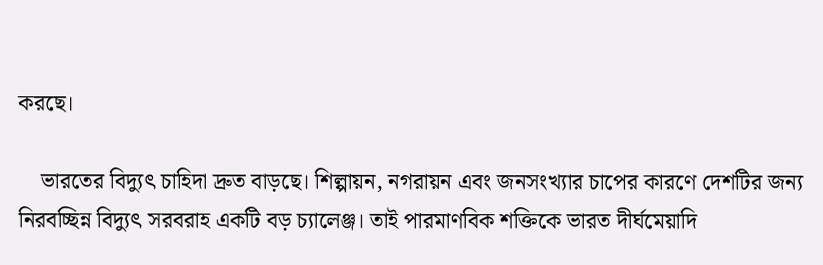করছে।

    ভারতের বিদ্যুৎ চাহিদা দ্রুত বাড়ছে। শিল্পায়ন, নগরায়ন এবং জনসংখ্যার চাপের কারণে দেশটির জন্য নিরবচ্ছিন্ন বিদ্যুৎ সরবরাহ একটি বড় চ্যালেঞ্জ। তাই পারমাণবিক শক্তিকে ভারত দীর্ঘমেয়াদি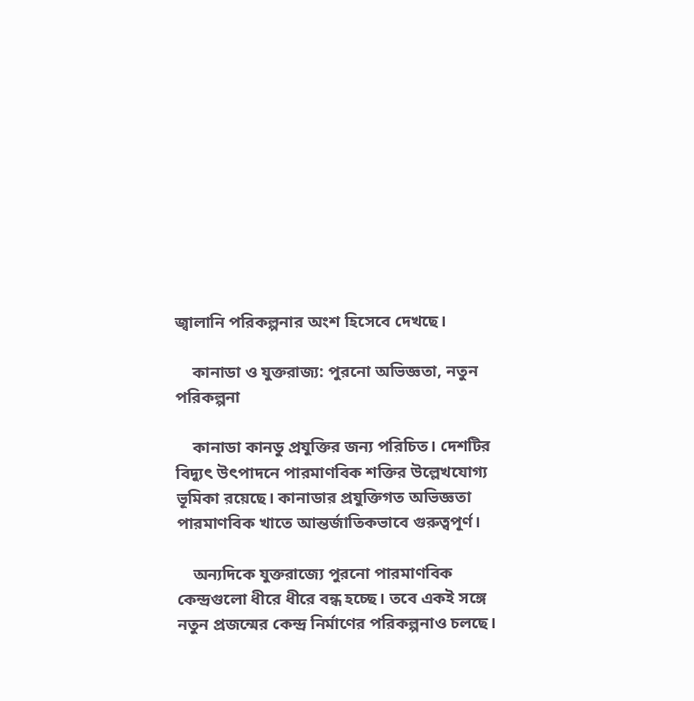জ্বালানি পরিকল্পনার অংশ হিসেবে দেখছে।

    কানাডা ও যুক্তরাজ্য: পুরনো অভিজ্ঞতা, নতুন পরিকল্পনা

    কানাডা কানডু প্রযুক্তির জন্য পরিচিত। দেশটির বিদ্যুৎ উৎপাদনে পারমাণবিক শক্তির উল্লেখযোগ্য ভূমিকা রয়েছে। কানাডার প্রযুক্তিগত অভিজ্ঞতা পারমাণবিক খাতে আন্তর্জাতিকভাবে গুরুত্বপূর্ণ।

    অন্যদিকে যুক্তরাজ্যে পুরনো পারমাণবিক কেন্দ্রগুলো ধীরে ধীরে বন্ধ হচ্ছে। তবে একই সঙ্গে নতুন প্রজন্মের কেন্দ্র নির্মাণের পরিকল্পনাও চলছে।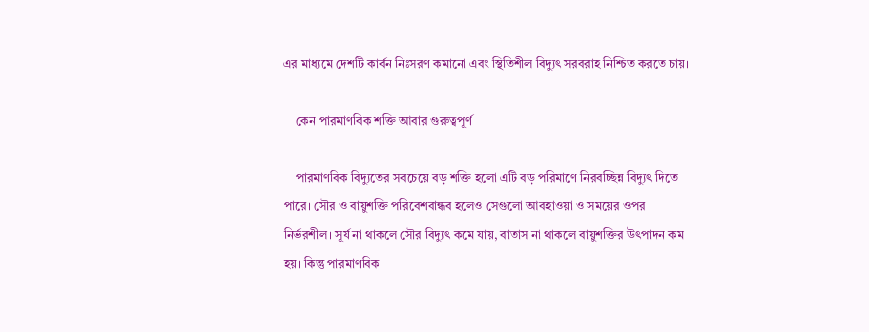এর মাধ্যমে দেশটি কার্বন নিঃসরণ কমানো এবং স্থিতিশীল বিদ্যুৎ সরবরাহ নিশ্চিত করতে চায়।

    কেন পারমাণবিক শক্তি আবার গুরুত্বপূর্ণ

    পারমাণবিক বিদ্যুতের সবচেয়ে বড় শক্তি হলো এটি বড় পরিমাণে নিরবচ্ছিন্ন বিদ্যুৎ দিতে পারে। সৌর ও বায়ুশক্তি পরিবেশবান্ধব হলেও সেগুলো আবহাওয়া ও সময়ের ওপর নির্ভরশীল। সূর্য না থাকলে সৌর বিদ্যুৎ কমে যায়, বাতাস না থাকলে বায়ুশক্তির উৎপাদন কম হয়। কিন্তু পারমাণবিক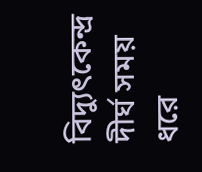বিদ্যুৎকেন্দ্র দীর্ঘ সময় ধরে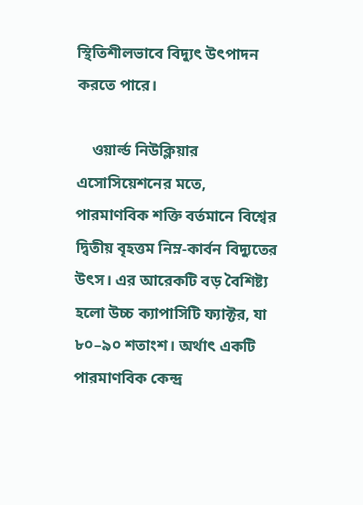স্থিতিশীলভাবে বিদ্যুৎ উৎপাদন করতে পারে।

    ওয়ার্ল্ড নিউক্লিয়ার এসোসিয়েশনের মতে, পারমাণবিক শক্তি বর্তমানে বিশ্বের দ্বিতীয় বৃহত্তম নিম্ন-কার্বন বিদ্যুতের উৎস। এর আরেকটি বড় বৈশিষ্ট্য হলো উচ্চ ক্যাপাসিটি ফ্যাক্টর, যা ৮০–৯০ শতাংশ। অর্থাৎ একটি পারমাণবিক কেন্দ্র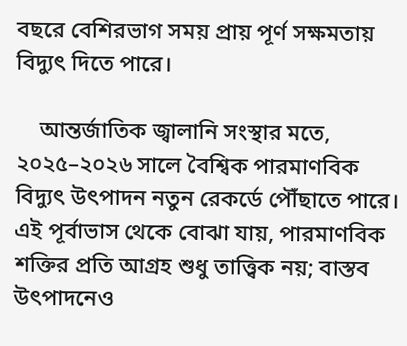বছরে বেশিরভাগ সময় প্রায় পূর্ণ সক্ষমতায় বিদ্যুৎ দিতে পারে।

    আন্তর্জাতিক জ্বালানি সংস্থার মতে, ২০২৫–২০২৬ সালে বৈশ্বিক পারমাণবিক বিদ্যুৎ উৎপাদন নতুন রেকর্ডে পৌঁছাতে পারে। এই পূর্বাভাস থেকে বোঝা যায়, পারমাণবিক শক্তির প্রতি আগ্রহ শুধু তাত্ত্বিক নয়; বাস্তব উৎপাদনেও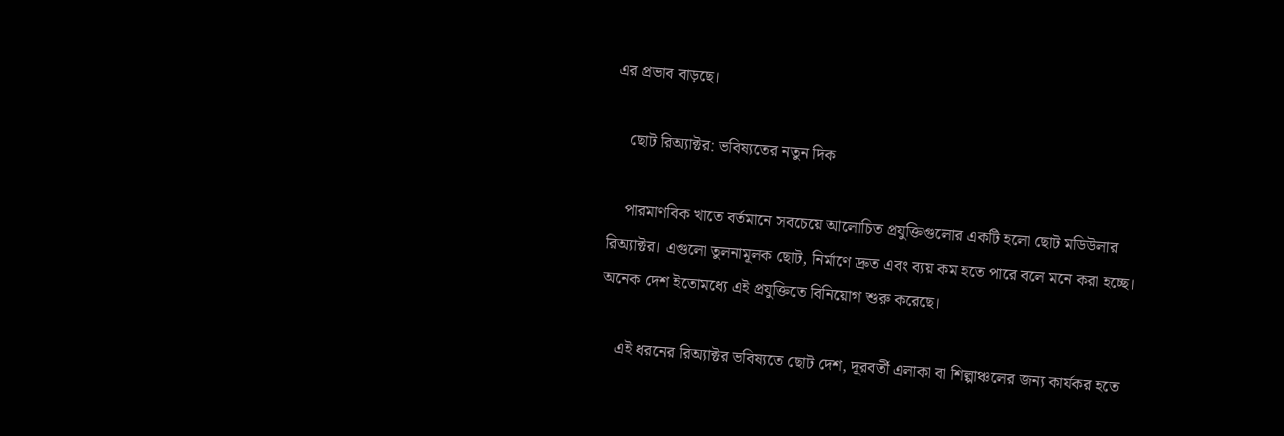এর প্রভাব বাড়ছে।

    ছোট রিঅ্যাক্টর: ভবিষ্যতের নতুন দিক

    পারমাণবিক খাতে বর্তমানে সবচেয়ে আলোচিত প্রযুক্তিগুলোর একটি হলো ছোট মডিউলার রিঅ্যাক্টর। এগুলো তুলনামূলক ছোট, নির্মাণে দ্রুত এবং ব্যয় কম হতে পারে বলে মনে করা হচ্ছে। অনেক দেশ ইতোমধ্যে এই প্রযুক্তিতে বিনিয়োগ শুরু করেছে।

    এই ধরনের রিঅ্যাক্টর ভবিষ্যতে ছোট দেশ, দূরবর্তী এলাকা বা শিল্পাঞ্চলের জন্য কার্যকর হতে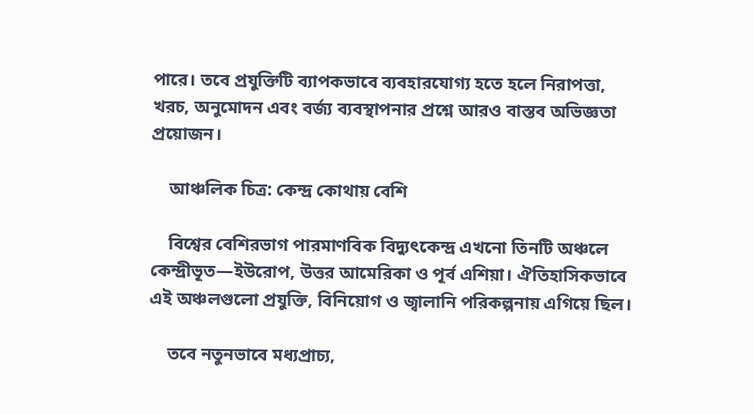পারে। তবে প্রযুক্তিটি ব্যাপকভাবে ব্যবহারযোগ্য হতে হলে নিরাপত্তা, খরচ, অনুমোদন এবং বর্জ্য ব্যবস্থাপনার প্রশ্নে আরও বাস্তব অভিজ্ঞতা প্রয়োজন।

    আঞ্চলিক চিত্র: কেন্দ্র কোথায় বেশি

    বিশ্বের বেশিরভাগ পারমাণবিক বিদ্যুৎকেন্দ্র এখনো তিনটি অঞ্চলে কেন্দ্রীভূত—ইউরোপ, উত্তর আমেরিকা ও পূর্ব এশিয়া। ঐতিহাসিকভাবে এই অঞ্চলগুলো প্রযুক্তি, বিনিয়োগ ও জ্বালানি পরিকল্পনায় এগিয়ে ছিল।

    তবে নতুনভাবে মধ্যপ্রাচ্য,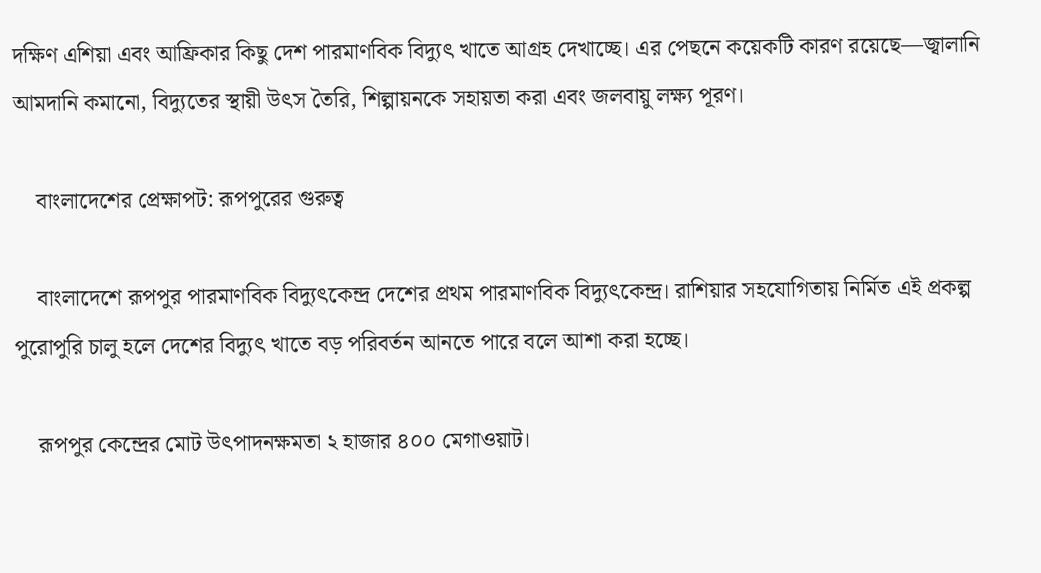দক্ষিণ এশিয়া এবং আফ্রিকার কিছু দেশ পারমাণবিক বিদ্যুৎ খাতে আগ্রহ দেখাচ্ছে। এর পেছনে কয়েকটি কারণ রয়েছে—জ্বালানি আমদানি কমানো, বিদ্যুতের স্থায়ী উৎস তৈরি, শিল্পায়নকে সহায়তা করা এবং জলবায়ু লক্ষ্য পূরণ।

    বাংলাদেশের প্রেক্ষাপট: রূপপুরের গুরুত্ব

    বাংলাদেশে রূপপুর পারমাণবিক বিদ্যুৎকেন্দ্র দেশের প্রথম পারমাণবিক বিদ্যুৎকেন্দ্র। রাশিয়ার সহযোগিতায় নির্মিত এই প্রকল্প পুরোপুরি চালু হলে দেশের বিদ্যুৎ খাতে বড় পরিবর্তন আনতে পারে বলে আশা করা হচ্ছে।

    রূপপুর কেন্দ্রের মোট উৎপাদনক্ষমতা ২ হাজার ৪০০ মেগাওয়াট।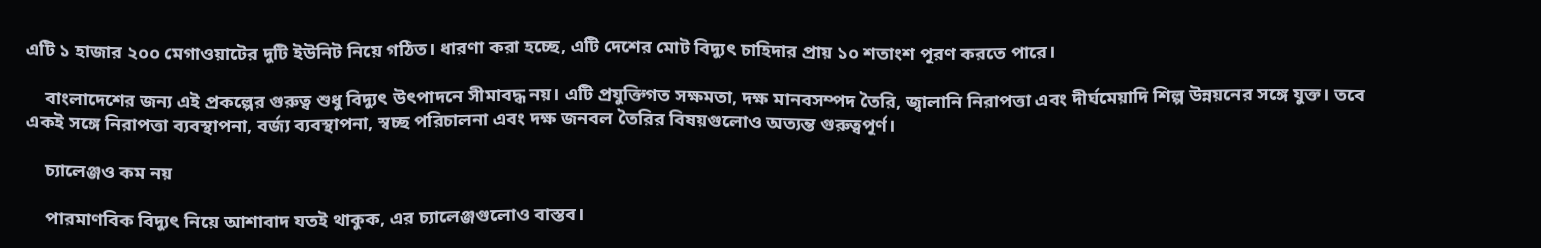এটি ১ হাজার ২০০ মেগাওয়াটের দুটি ইউনিট নিয়ে গঠিত। ধারণা করা হচ্ছে, এটি দেশের মোট বিদ্যুৎ চাহিদার প্রায় ১০ শতাংশ পূরণ করতে পারে।

    বাংলাদেশের জন্য এই প্রকল্পের গুরুত্ব শুধু বিদ্যুৎ উৎপাদনে সীমাবদ্ধ নয়। এটি প্রযুক্তিগত সক্ষমতা, দক্ষ মানবসম্পদ তৈরি, জ্বালানি নিরাপত্তা এবং দীর্ঘমেয়াদি শিল্প উন্নয়নের সঙ্গে যুক্ত। তবে একই সঙ্গে নিরাপত্তা ব্যবস্থাপনা, বর্জ্য ব্যবস্থাপনা, স্বচ্ছ পরিচালনা এবং দক্ষ জনবল তৈরির বিষয়গুলোও অত্যন্ত গুরুত্বপূর্ণ।

    চ্যালেঞ্জও কম নয়

    পারমাণবিক বিদ্যুৎ নিয়ে আশাবাদ যতই থাকুক, এর চ্যালেঞ্জগুলোও বাস্তব।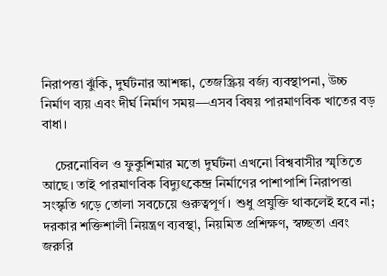নিরাপত্তা ঝুঁকি, দুর্ঘটনার আশঙ্কা, তেজস্ক্রিয় বর্জ্য ব্যবস্থাপনা, উচ্চ নির্মাণ ব্যয় এবং দীর্ঘ নির্মাণ সময়—এসব বিষয় পারমাণবিক খাতের বড় বাধা।

    চেরনোবিল ও ফুকুশিমার মতো দুর্ঘটনা এখনো বিশ্ববাসীর স্মৃতিতে আছে। তাই পারমাণবিক বিদ্যুৎকেন্দ্র নির্মাণের পাশাপাশি নিরাপত্তা সংস্কৃতি গড়ে তোলা সবচেয়ে গুরুত্বপূর্ণ। শুধু প্রযুক্তি থাকলেই হবে না; দরকার শক্তিশালী নিয়ন্ত্রণ ব্যবস্থা, নিয়মিত প্রশিক্ষণ, স্বচ্ছতা এবং জরুরি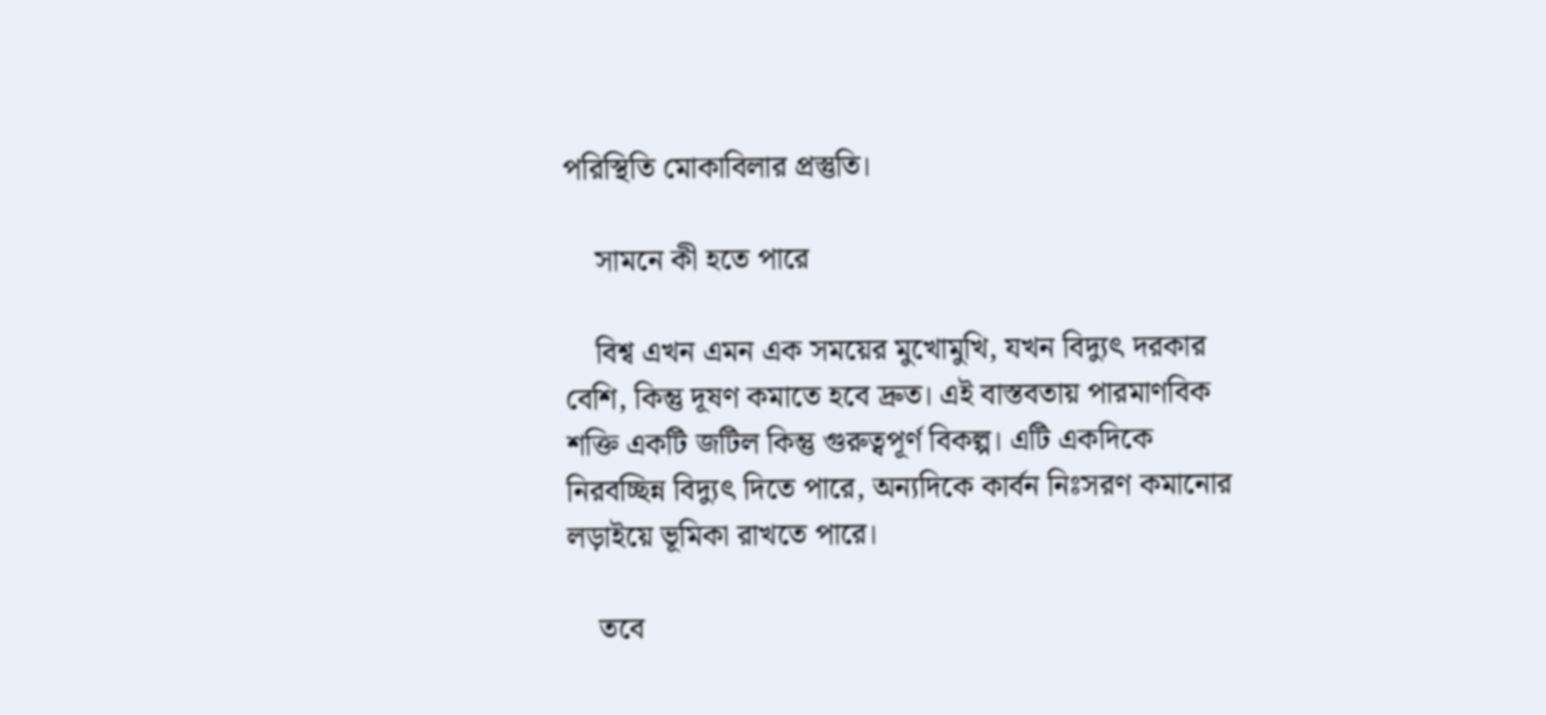পরিস্থিতি মোকাবিলার প্রস্তুতি।

    সামনে কী হতে পারে

    বিশ্ব এখন এমন এক সময়ের মুখোমুখি, যখন বিদ্যুৎ দরকার বেশি, কিন্তু দূষণ কমাতে হবে দ্রুত। এই বাস্তবতায় পারমাণবিক শক্তি একটি জটিল কিন্তু গুরুত্বপূর্ণ বিকল্প। এটি একদিকে নিরবচ্ছিন্ন বিদ্যুৎ দিতে পারে, অন্যদিকে কার্বন নিঃসরণ কমানোর লড়াইয়ে ভূমিকা রাখতে পারে।

    তবে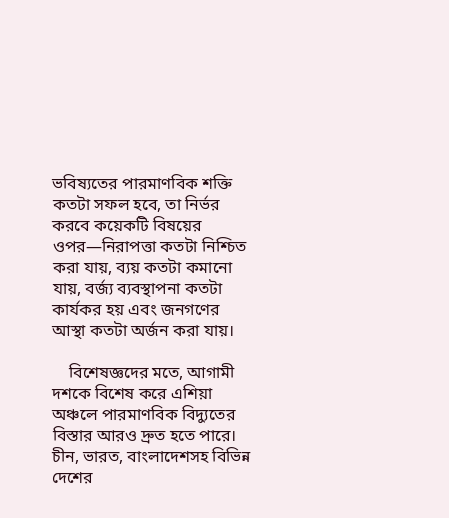ভবিষ্যতের পারমাণবিক শক্তি কতটা সফল হবে, তা নির্ভর করবে কয়েকটি বিষয়ের ওপর—নিরাপত্তা কতটা নিশ্চিত করা যায়, ব্যয় কতটা কমানো যায়, বর্জ্য ব্যবস্থাপনা কতটা কার্যকর হয় এবং জনগণের আস্থা কতটা অর্জন করা যায়।

    বিশেষজ্ঞদের মতে, আগামী দশকে বিশেষ করে এশিয়া অঞ্চলে পারমাণবিক বিদ্যুতের বিস্তার আরও দ্রুত হতে পারে। চীন, ভারত, বাংলাদেশসহ বিভিন্ন দেশের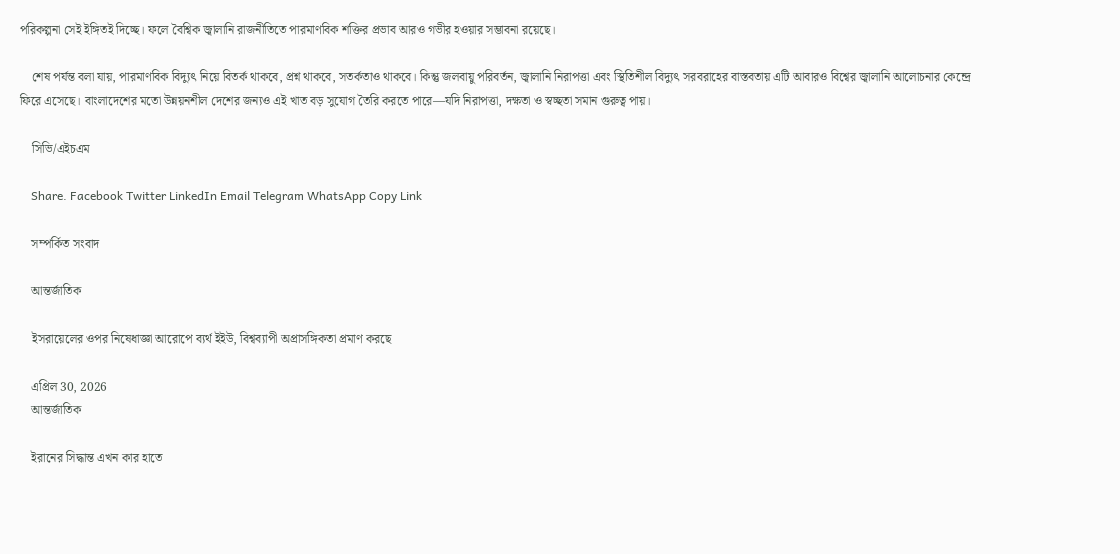পরিকল্পনা সেই ইঙ্গিতই দিচ্ছে। ফলে বৈশ্বিক জ্বালানি রাজনীতিতে পারমাণবিক শক্তির প্রভাব আরও গভীর হওয়ার সম্ভাবনা রয়েছে।

    শেষ পর্যন্ত বলা যায়, পারমাণবিক বিদ্যুৎ নিয়ে বিতর্ক থাকবে, প্রশ্ন থাকবে, সতর্কতাও থাকবে। কিন্তু জলবায়ু পরিবর্তন, জ্বালানি নিরাপত্তা এবং স্থিতিশীল বিদ্যুৎ সরবরাহের বাস্তবতায় এটি আবারও বিশ্বের জ্বালানি আলোচনার কেন্দ্রে ফিরে এসেছে। বাংলাদেশের মতো উন্নয়নশীল দেশের জন্যও এই খাত বড় সুযোগ তৈরি করতে পারে—যদি নিরাপত্তা, দক্ষতা ও স্বচ্ছতা সমান গুরুত্ব পায়।

    সিভি/এইচএম

    Share. Facebook Twitter LinkedIn Email Telegram WhatsApp Copy Link

    সম্পর্কিত সংবাদ

    আন্তর্জাতিক

    ইসরায়েলের ওপর নিষেধাজ্ঞা আরোপে ব্যর্থ ইইউ, বিশ্বব্যাপী অপ্রাসঙ্গিকতা প্রমাণ করছে

    এপ্রিল 30, 2026
    আন্তর্জাতিক

    ইরানের সিদ্ধান্ত এখন কার হাতে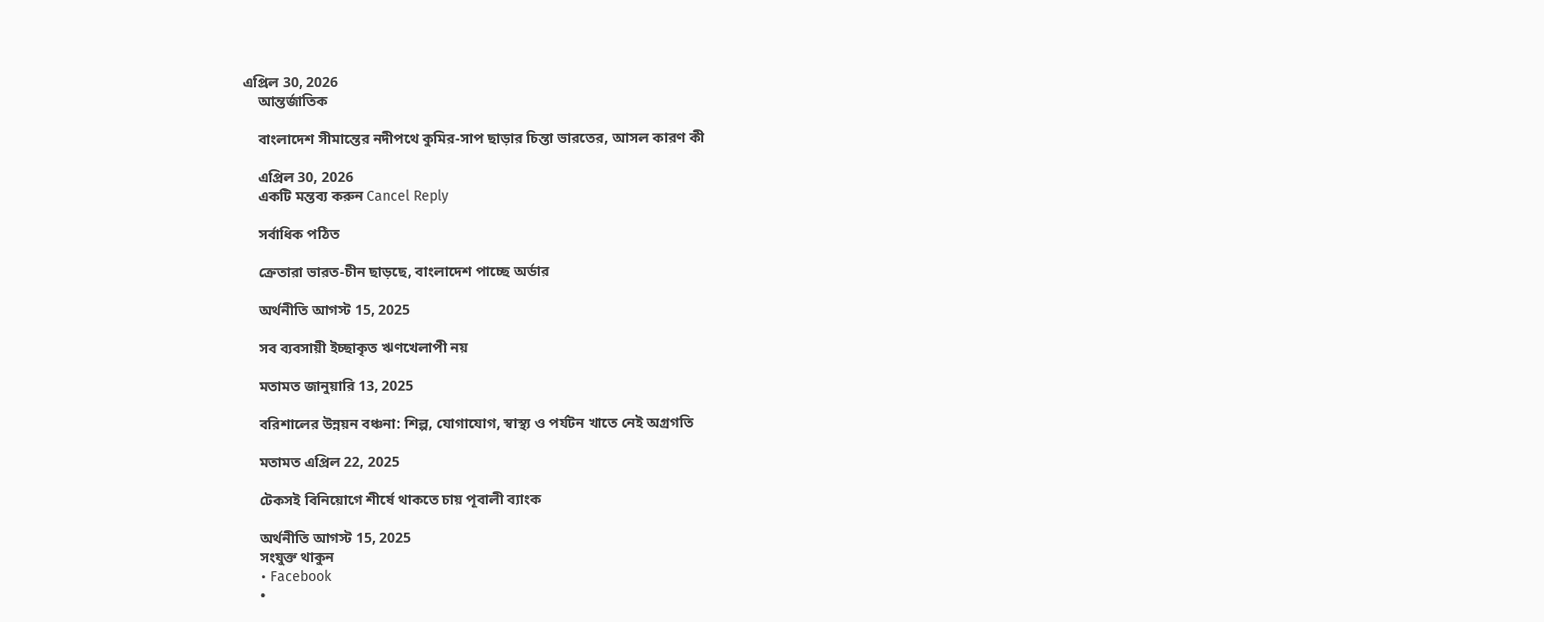এপ্রিল 30, 2026
    আন্তর্জাতিক

    বাংলাদেশ সীমান্তের নদীপথে কুমির-সাপ ছাড়ার চিন্তা ভারতের, আসল কারণ কী

    এপ্রিল 30, 2026
    একটি মন্তব্য করুন Cancel Reply

    সর্বাধিক পঠিত

    ক্রেতারা ভারত-চীন ছাড়ছে, বাংলাদেশ পাচ্ছে অর্ডার

    অর্থনীতি আগস্ট 15, 2025

    সব ব্যবসায়ী ইচ্ছাকৃত ঋণখেলাপী নয়

    মতামত জানুয়ারি 13, 2025

    বরিশালের উন্নয়ন বঞ্চনা: শিল্প, যোগাযোগ, স্বাস্থ্য ও পর্যটন খাতে নেই অগ্রগতি

    মতামত এপ্রিল 22, 2025

    টেকসই বিনিয়োগে শীর্ষে থাকতে চায় পূবালী ব্যাংক

    অর্থনীতি আগস্ট 15, 2025
    সংযুক্ত থাকুন
    • Facebook
    •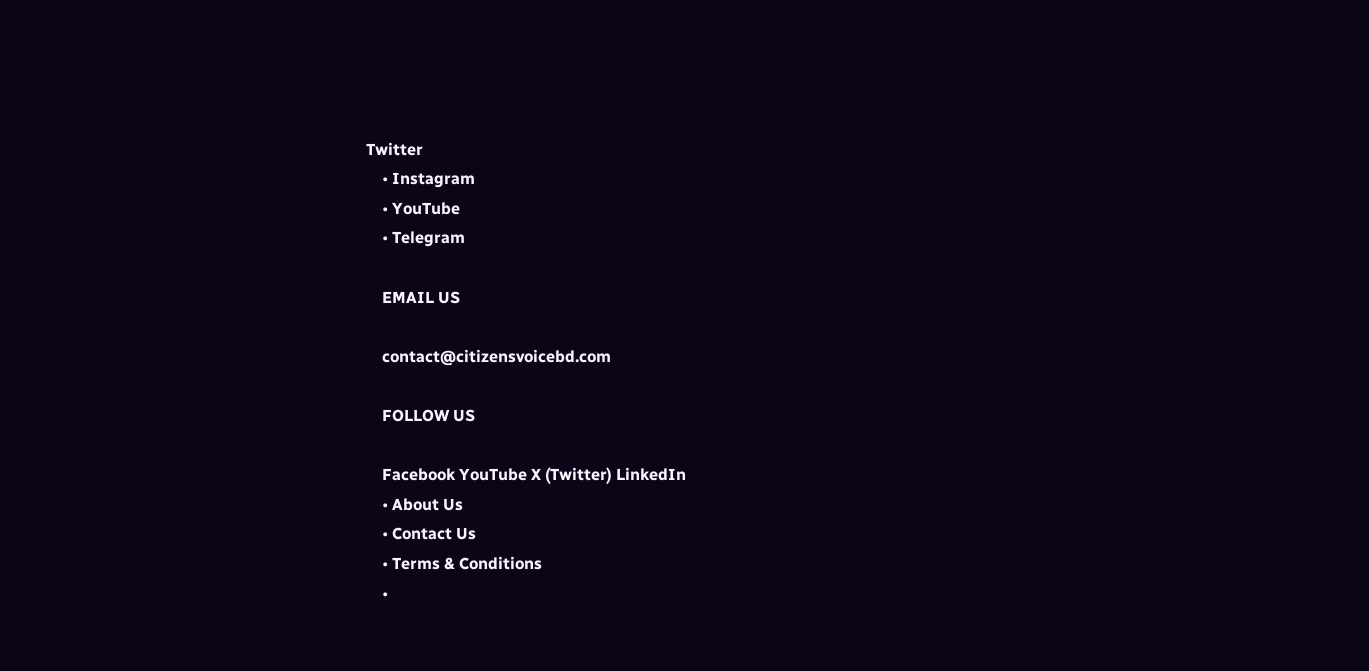Twitter
    • Instagram
    • YouTube
    • Telegram

    EMAIL US

    contact@citizensvoicebd.com

    FOLLOW US

    Facebook YouTube X (Twitter) LinkedIn
    • About Us
    • Contact Us
    • Terms & Conditions
    •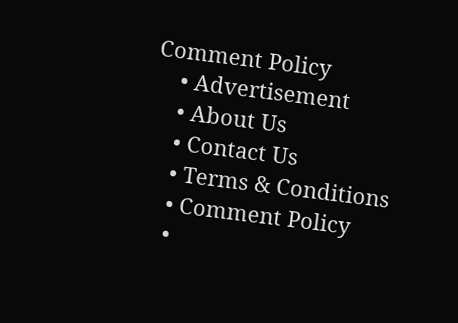Comment Policy
    • Advertisement
    • About Us
    • Contact Us
    • Terms & Conditions
    • Comment Policy
    •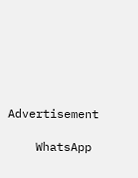Advertisement

    WhatsApp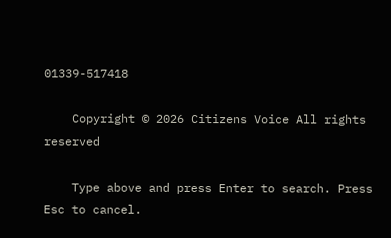01339-517418

    Copyright © 2026 Citizens Voice All rights reserved

    Type above and press Enter to search. Press Esc to cancel.